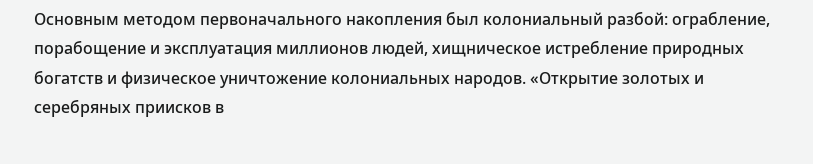Основным методом первоначального накопления был колониальный разбой: ограбление, порабощение и эксплуатация миллионов людей, хищническое истребление природных богатств и физическое уничтожение колониальных народов. «Открытие золотых и серебряных приисков в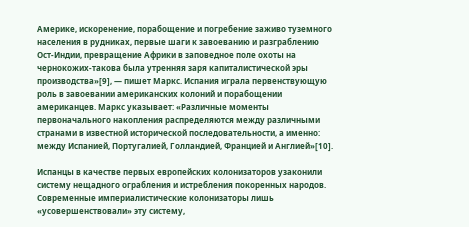Америке, искоренение, порабощение и погребение заживо туземного населения в рудниках, первые шаги к завоеванию и разграблению Ост-Индии, превращение Африки в заповедное поле охоты на чернокожих-такова была утренняя заря капиталистической эры производства»[9], — пишет Маркс. Испания играла первенствующую роль в завоевании американских колоний и порабощении американцев. Маркс указывает: «Различные моменты первоначального накопления распределяются между различными странами в известной исторической последовательности, а именно: между Испанией, Португалией, Голландией, Францией и Англией»[10].

Испанцы в качестве первых европейских колонизаторов узаконили систему нещадного ограбления и истребления покоренных народов. Современные империалистические колонизаторы лишь «усовершенствовали» эту систему,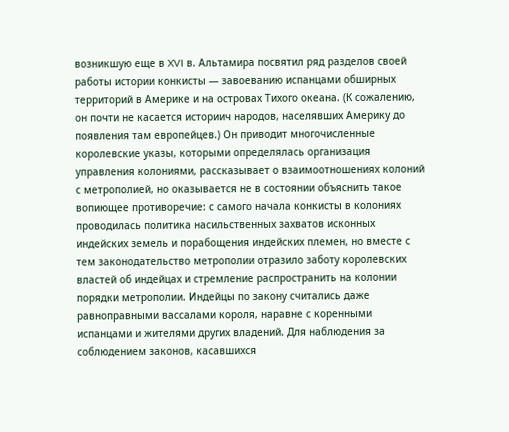возникшую еще в XVI в. Альтамира посвятил ряд разделов своей работы истории конкисты — завоеванию испанцами обширных территорий в Америке и на островах Тихого океана. (К сожалению, он почти не касается историич народов, населявших Америку до появления там европейцев.) Он приводит многочисленные королевские указы, которыми определялась организация управления колониями, рассказывает о взаимоотношениях колоний с метрополией, но оказывается не в состоянии объяснить такое вопиющее противоречие: с самого начала конкисты в колониях проводилась политика насильственных захватов исконных индейских земель и порабощения индейских племен, но вместе с тем законодательство метрополии отразило заботу королевских властей об индейцах и стремление распространить на колонии порядки метрополии. Индейцы по закону считались даже равноправными вассалами короля, наравне с коренными испанцами и жителями других владений. Для наблюдения за соблюдением законов, касавшихся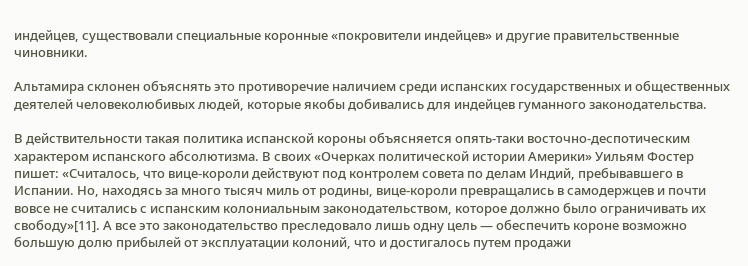индейцев, существовали специальные коронные «покровители индейцев» и другие правительственные чиновники.

Альтамира склонен объяснять это противоречие наличием среди испанских государственных и общественных деятелей человеколюбивых людей, которые якобы добивались для индейцев гуманного законодательства.

В действительности такая политика испанской короны объясняется опять-таки восточно-деспотическим характером испанского абсолютизма. В своих «Очерках политической истории Америки» Уильям Фостер пишет: «Считалось, что вице-короли действуют под контролем совета по делам Индий, пребывавшего в Испании. Но, находясь за много тысяч миль от родины, вице-короли превращались в самодержцев и почти вовсе не считались с испанским колониальным законодательством, которое должно было ограничивать их свободу»[11]. А все это законодательство преследовало лишь одну цель — обеспечить короне возможно большую долю прибылей от эксплуатации колоний, что и достигалось путем продажи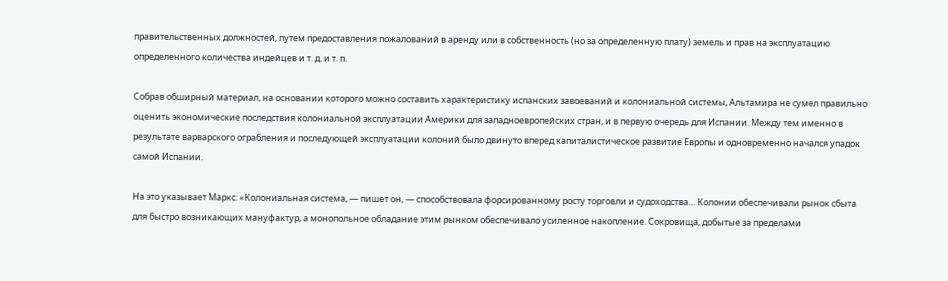правительственных должностей, путем предоставления пожалований в аренду или в собственность (но за определенную плату) земель и прав на эксплуатацию определенного количества индейцев и т. д. и т. п.

Собрав обширный материал, на основании которого можно составить характеристику испанских завоеваний и колониальной системы, Альтамира не сумел правильно оценить экономические последствия колониальной эксплуатации Америки для западноевропейских стран, и в первую очередь для Испании. Между тем именно в результате варварского ограбления и последующей эксплуатации колоний было двинуто вперед капиталистическое развитие Европы и одновременно начался упадок самой Испании.

На это указывает Маркс: «Колониальная система, — пишет он, — способствовала форсированному росту торговли и судоходства… Колонии обеспечивали рынок сбыта для быстро возникающих мануфактур, а монопольное обладание этим рынком обеспечивало усиленное накопление. Сокровища, добытые за пределами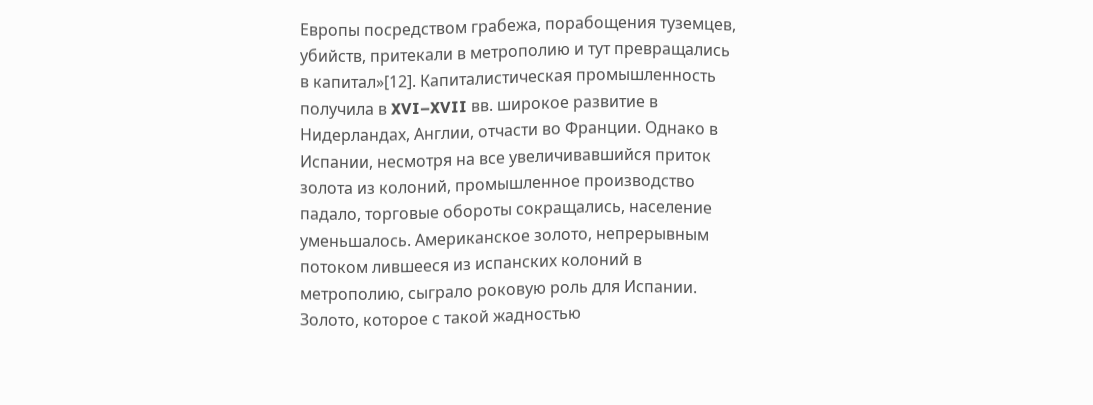Европы посредством грабежа, порабощения туземцев, убийств, притекали в метрополию и тут превращались в капитал»[12]. Капиталистическая промышленность получила в XVI–XVII вв. широкое развитие в Нидерландах, Англии, отчасти во Франции. Однако в Испании, несмотря на все увеличивавшийся приток золота из колоний, промышленное производство падало, торговые обороты сокращались, население уменьшалось. Американское золото, непрерывным потоком лившееся из испанских колоний в метрополию, сыграло роковую роль для Испании. Золото, которое с такой жадностью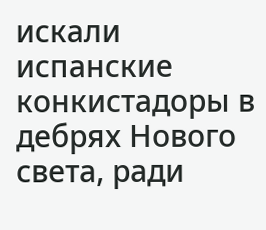искали испанские конкистадоры в дебрях Нового света, ради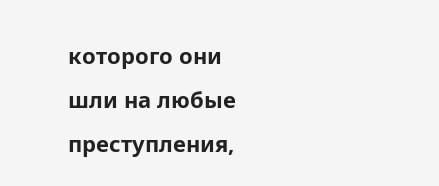которого они шли на любые преступления,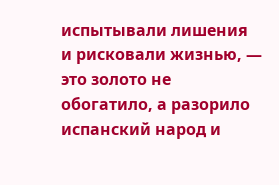испытывали лишения и рисковали жизнью, — это золото не обогатило, а разорило испанский народ и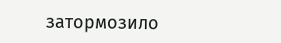затормозило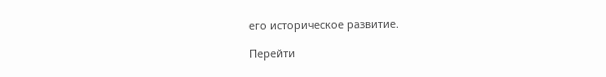его историческое развитие.

Перейти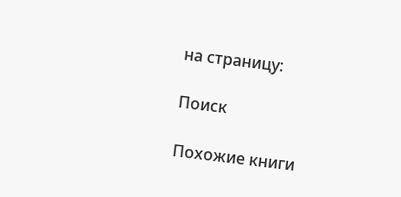на страницу:

Поиск

Похожие книги